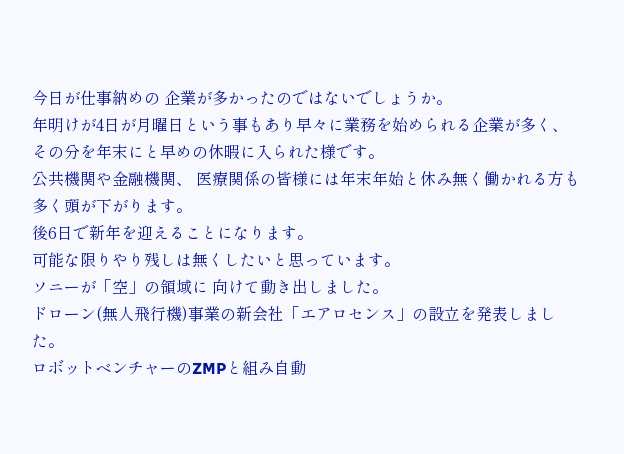今日が仕事納めの 企業が多かったのではないでしょうか。
年明けが4日が月曜日という事もあり早々に業務を始められる企業が多く、その分を年末にと早めの休暇に入られた様です。
公共機関や金融機関、 医療関係の皆様には年末年始と休み無く働かれる方も多く頭が下がります。
後6日で新年を迎えることになります。
可能な限りやり残しは無くしたいと思っています。
ソニーが「空」の領域に 向けて動き出しました。
ドローン(無人飛行機)事業の新会社「エアロセンス」の設立を発表しました。
ロボットベンチャーのZMPと組み自動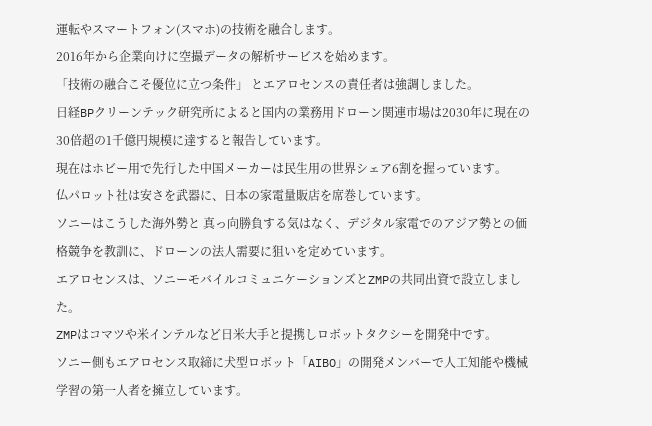運転やスマートフォン(スマホ)の技術を融合します。
2016年から企業向けに空撮データの解析サービスを始めます。
「技術の融合こそ優位に立つ条件」 とエアロセンスの責任者は強調しました。
日経BPクリーンテック研究所によると国内の業務用ドローン関連市場は2030年に現在の30倍超の1千億円規模に達すると報告しています。
現在はホビー用で先行した中国メーカーは民生用の世界シェア6割を握っています。
仏パロット社は安さを武器に、日本の家電量販店を席巻しています。
ソニーはこうした海外勢と 真っ向勝負する気はなく、デジタル家電でのアジア勢との価格競争を教訓に、ドローンの法人需要に狙いを定めています。
エアロセンスは、ソニーモバイルコミュニケーションズとZMPの共同出資で設立しました。
ZMPはコマツや米インテルなど日米大手と提携しロボットタクシーを開発中です。
ソニー側もエアロセンス取締に犬型ロボット「AIBO」の開発メンバーで人工知能や機械学習の第一人者を擁立しています。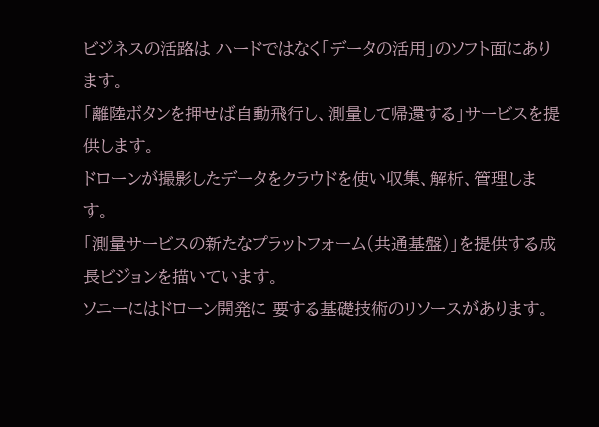ビジネスの活路は ハードではなく「データの活用」のソフト面にあります。
「離陸ボタンを押せば自動飛行し、測量して帰還する」サービスを提供します。
ドローンが撮影したデータをクラウドを使い収集、解析、管理します。
「測量サービスの新たなプラットフォーム(共通基盤)」を提供する成長ビジョンを描いています。
ソニーにはドローン開発に 要する基礎技術のリソースがあります。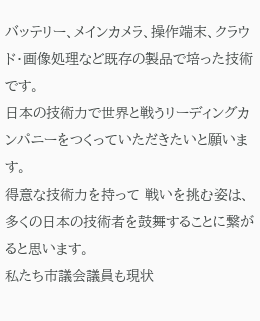バッテリー、メインカメラ、操作端末、クラウド・画像処理など既存の製品で培った技術です。
日本の技術力で世界と戦うリーディングカンパニーをつくっていただきたいと願います。
得意な技術力を持って 戦いを挑む姿は、多くの日本の技術者を鼓舞することに繋がると思います。
私たち市議会議員も現状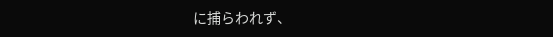に捕らわれず、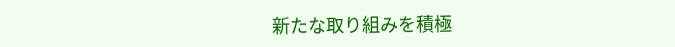新たな取り組みを積極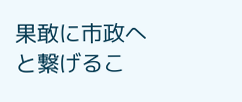果敢に市政へと繋げるこ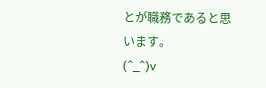とが職務であると思います。
(^_^)v